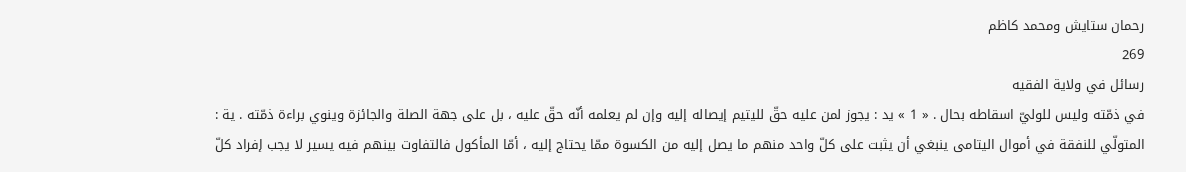رحمان ستايش ومحمد كاظم
269
رسائل في ولاية الفقيه
في ذمّته وليس للوليّ اسقاطه بحال . « 1 » يد : يجوز لمن عليه حقّ لليتيم إيصاله إليه وإن لم يعلمه أنّه حقّ عليه ، بل على جهة الصلة والجائزة وينوي براءة ذمّته . ية : المتولّي للنفقة في أموال اليتامى ينبغي أن يثبت على كلّ واحد منهم ما يصل إليه من الكسوة ممّا يحتاج إليه ، أمّا المأكول فالتفاوت بينهم فيه يسير لا يجب إفراد كلّ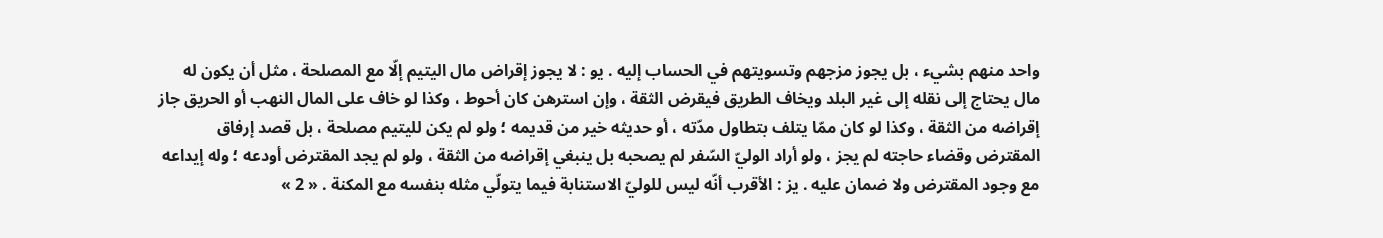واحد منهم بشيء ، بل يجوز مزجهم وتسويتهم في الحساب إليه . يو : لا يجوز إقراض مال اليتيم إلّا مع المصلحة ، مثل أن يكون له مال يحتاج إلى نقله إلى غير البلد ويخاف الطريق فيقرض الثقة ، وإن استرهن كان أحوط ، وكذا لو خاف على المال النهب أو الحريق جاز إقراضه من الثقة ، وكذا لو كان ممّا يتلف بتطاول مدّته ، أو حديثه خير من قديمه ؛ ولو لم يكن لليتيم مصلحة ، بل قصد إرفاق المقترض وقضاء حاجته لم يجز ، ولو أراد الوليّ السّفر لم يصحبه بل ينبغي إقراضه من الثقة ، ولو لم يجد المقترض أودعه ؛ وله إيداعه مع وجود المقترض ولا ضمان عليه . يز : الأقرب أنّه ليس للوليّ الاستنابة فيما يتولّي مثله بنفسه مع المكنة . « 2 »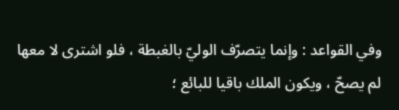وفي القواعد : وإنما يتصرّف الوليّ بالغبطة ، فلو اشترى لا معها لم يصحّ ، ويكون الملك باقيا للبائع ؛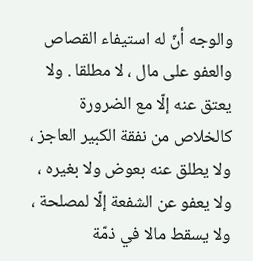والوجه أنّ له استيفاء القصاص والعفو على مال ، لا مطلقا . ولا يعتق عنه إلّا مع الضرورة كالخلاص من نفقة الكبير العاجز ، ولا يطلق عنه بعوض ولا بغيره ، ولا يعفو عن الشفعة إلّا لمصلحة ، ولا يسقط مالا في ذمّة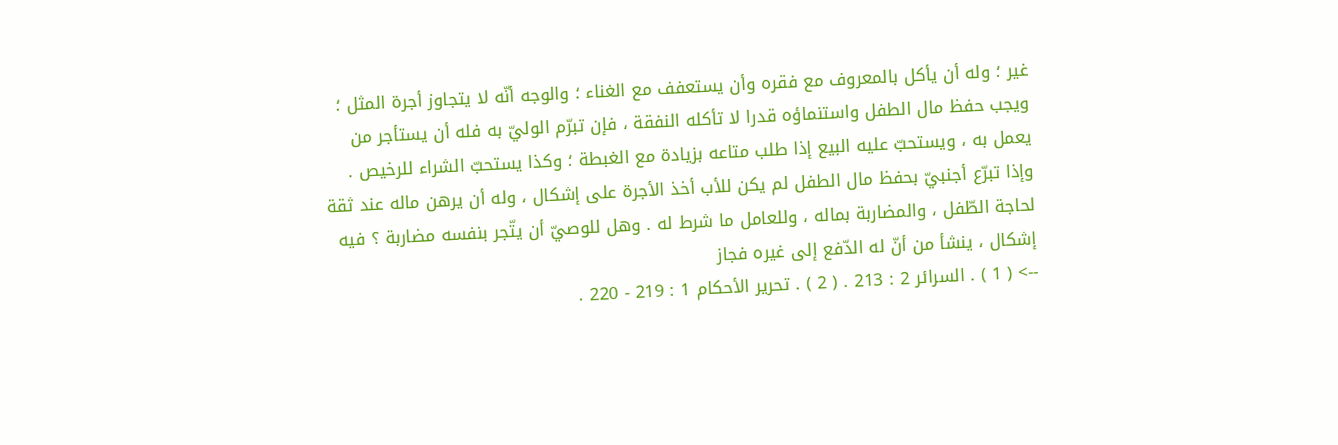غير ؛ وله أن يأكل بالمعروف مع فقره وأن يستعفف مع الغناء ؛ والوجه أنّه لا يتجاوز أجرة المثل ؛ ويجب حفظ مال الطفل واستنماؤه قدرا لا تأكله النفقة ، فإن تبرّم الوليّ به فله أن يستأجر من يعمل به ، ويستحبّ عليه البيع إذا طلب متاعه بزيادة مع الغبطة ؛ وكذا يستحبّ الشراء للرخيص . وإذا تبرّع أجنبيّ بحفظ مال الطفل لم يكن للأب أخذ الأجرة على إشكال ، وله أن يرهن ماله عند ثقة لحاجة الطّفل ، والمضاربة بماله ، وللعامل ما شرط له . وهل للوصيّ أن يتّجر بنفسه مضاربة ؟ فيه إشكال ، ينشأ من أنّ له الدّفع إلى غيره فجاز
--> ( 1 ) . السرائر 2 : 213 . ( 2 ) . تحرير الأحكام 1 : 219 - 220 .